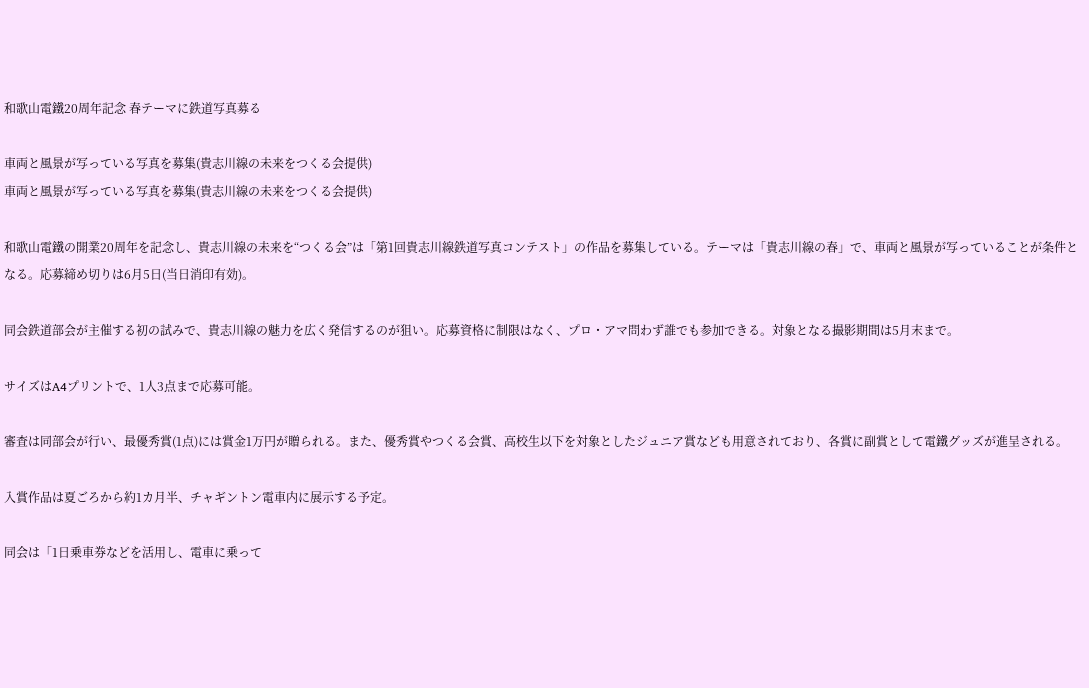和歌山電鐵20周年記念 春テーマに鉄道写真募る

車両と風景が写っている写真を募集(貴志川線の未来をつくる会提供)
車両と風景が写っている写真を募集(貴志川線の未来をつくる会提供)

和歌山電鐵の開業20周年を記念し、貴志川線の未来を“つくる会”は「第1回貴志川線鉄道写真コンテスト」の作品を募集している。テーマは「貴志川線の春」で、車両と風景が写っていることが条件となる。応募締め切りは6月5日(当日消印有効)。

同会鉄道部会が主催する初の試みで、貴志川線の魅力を広く発信するのが狙い。応募資格に制限はなく、プロ・アマ問わず誰でも参加できる。対象となる撮影期間は5月末まで。

サイズはA4プリントで、1人3点まで応募可能。

審査は同部会が行い、最優秀賞(1点)には賞金1万円が贈られる。また、優秀賞やつくる会賞、高校生以下を対象としたジュニア賞なども用意されており、各賞に副賞として電鐵グッズが進呈される。

入賞作品は夏ごろから約1カ月半、チャギントン電車内に展示する予定。

同会は「1日乗車券などを活用し、電車に乗って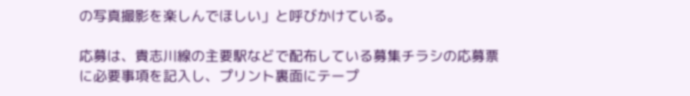の写真撮影を楽しんでほしい」と呼びかけている。

応募は、貴志川線の主要駅などで配布している募集チラシの応募票に必要事項を記入し、プリント裏面にテープ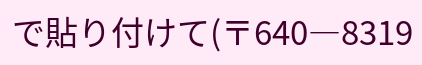で貼り付けて(〒640―8319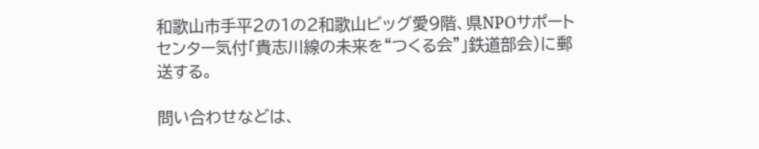和歌山市手平2の1の2和歌山ビッグ愛9階、県NPOサポートセンター気付「貴志川線の未来を“つくる会”」鉄道部会)に郵送する。

問い合わせなどは、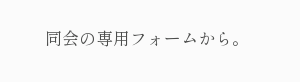同会の専用フォームから。